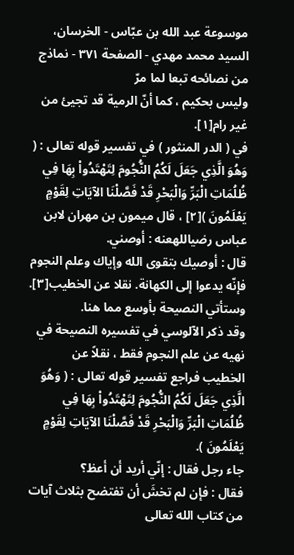موسوعة عبد الله بن عبّاس - الخرسان، السيد محمد مهدي - الصفحة ٣٧١ - نماذج من نصائحه تبعا لما مرّ
وليس بحكيم ، كما أنّ الرمية قد تجيئ من غير رام[١].
في ( الدر المنثور ) في تفسير قوله تعالى : ( وَهُوَ الَّذِي جَعَلَ لَكُمُ النُّجُومَ لِتَهْتَدُواْ بِهَا فِي ظُلُمَاتِ الْبَرِّ وَالْبَحْرِ قَدْ فَصَّلْنَا الآيَاتِ لِقَوْمٍ يَعْلَمُونَ )[٢] ، قال ميمون بن مهران لابن عباس رضياللهعنه : أوصني.
قال : أوصيك بتقوى الله وإياك وعلم النجوم فإنّه يدعوا إلى الكهانة. نقلا عن الخطيب[٣]. وستأتي النصيحة بأوسع مما هنا.
وقد ذكر الآلوسي في تفسيره النصيحة في نهيه عن علم النجوم فقط ، نقلاً عن الخطيب فراجع تفسير قوله تعالى : ( وَهُوَ الَّذِي جَعَلَ لَكُمُ النُّجُومَ لِتَهْتَدُواْ بِهَا فِي ظُلُمَاتِ الْبَرِّ وَالْبَحْرِ قَدْ فَصَّلْنَا الآيَاتِ لِقَوْمٍ يَعْلَمُونَ ).
جاء رجل فقال : إنّي أريد أن أعظ؟
فقال : فإن لم تخشَ أن تفتضح بثلاث آيات من كتاب الله تعالى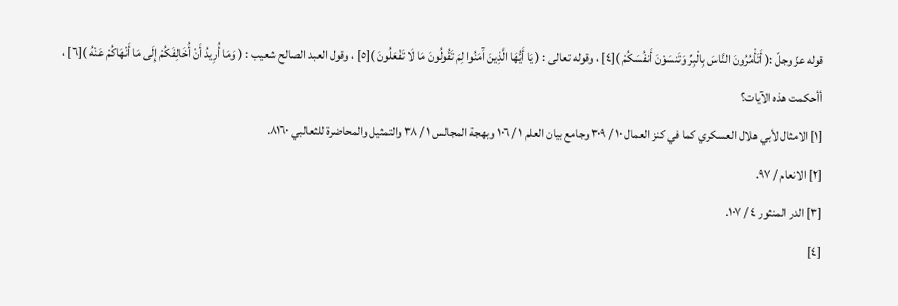قوله عزّ وجلّ :( أَتَأْمُرُونَ النَّاسَ بِالْبِرِّ وَتَنسَوْنَ أَنفُسَكُمْ )[٤] ، وقوله تعالى : ( يَا أَيُّهَا الَّذِينَ آَمَنُوا لِمَ تَقُولُونَ مَا لَا تَفْعَلُونَ )[٥] ، وقول العبد الصالح شعيب : ( وَمَا أُرِيدُ أَنْ أُخَالِفَكُمْ إِلَى مَا أَنْهَاكُمْ عَنْهُ )[٦] ، أأحكمت هذه الآيات؟
[١] الامثال لأبي هلال العسكري كما في كنز العمال ١٠ / ٣٠٩ وجامع بيان العلم ١ / ١٠٦ وبهجة المجالس ١ / ٣٨ والتمثيل والمحاضرة للثعالبي ٨١٦٠.
[٢] الانعام / ٩٧.
[٣] الدر المنثور ٤ / ١٠٧.
[٤]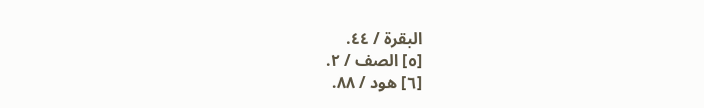البقرة / ٤٤.
[٥] الصف / ٢.
[٦] هود / ٨٨.